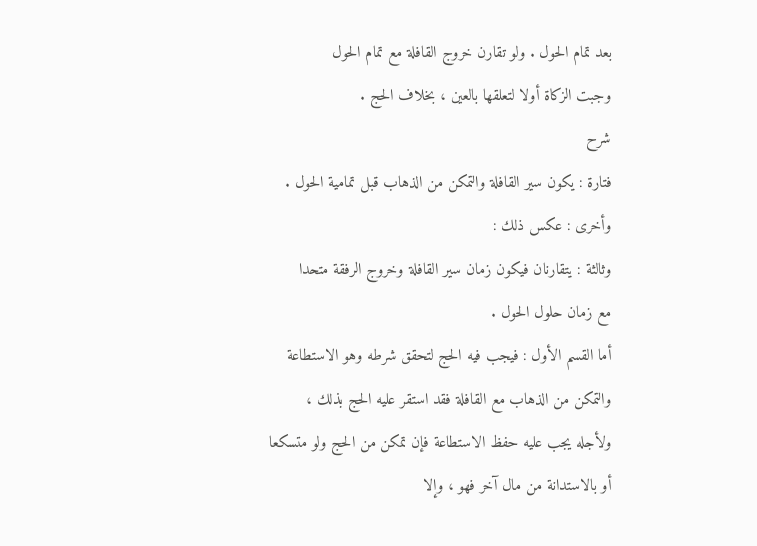بعد تمام الحول . ولو تقارن خروج القافلة مع تمام الحول
وجبت الزكاة أولا لتعلقها بالعين ، بخلاف الحج .
شرح
فتارة : يكون سير القافلة والتمكن من الذهاب قبل تمامية الحول .
وأخرى : عكس ذلك :
وثالثة : يتقارنان فيكون زمان سير القافلة وخروج الرفقة متحدا
مع زمان حلول الحول .
أما القسم الأول : فيجب فيه الحج لتحقق شرطه وهو الاستطاعة
والتمكن من الذهاب مع القافلة فقد استقر عليه الحج بذلك ،
ولأجله يجب عليه حفظ الاستطاعة فإن تمكن من الحج ولو متسكعا
أو بالاستدانة من مال آخر فهو ، وإلا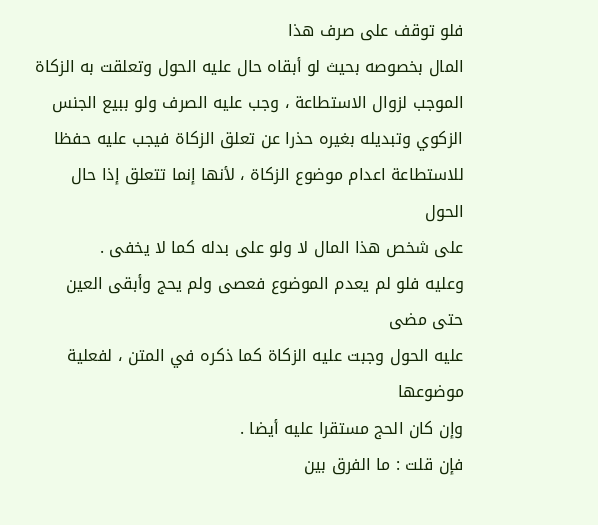فلو توقف على صرف هذا
المال بخصوصه بحيث لو أبقاه حال عليه الحول وتعلقت به الزكاة
الموجب لزوال الاستطاعة ، وجب عليه الصرف ولو ببيع الجنس
الزكوي وتبديله بغيره حذرا عن تعلق الزكاة فيجب عليه حفظا
للاستطاعة اعدام موضوع الزكاة ، لأنها إنما تتعلق إذا حال الحول
على شخص هذا المال لا ولو على بدله كما لا يخفى .
وعليه فلو لم يعدم الموضوع فعصى ولم يحج وأبقى العين حتى مضى
عليه الحول وجبت عليه الزكاة كما ذكره في المتن ، لفعلية موضوعها
وإن كان الحج مستقرا عليه أيضا .
فإن قلت : ما الفرق بين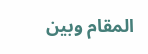المقام وبين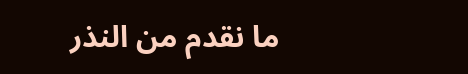ما نقدم من النذر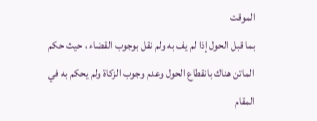الموقت
بما قبل الحول إذا لم يف به ولم نقل بوجوب القضاء ، حيث حكم
الماتن هناك بانقطاع الحول وعدم وجوب الزكاة ولم يحكم به في المقام